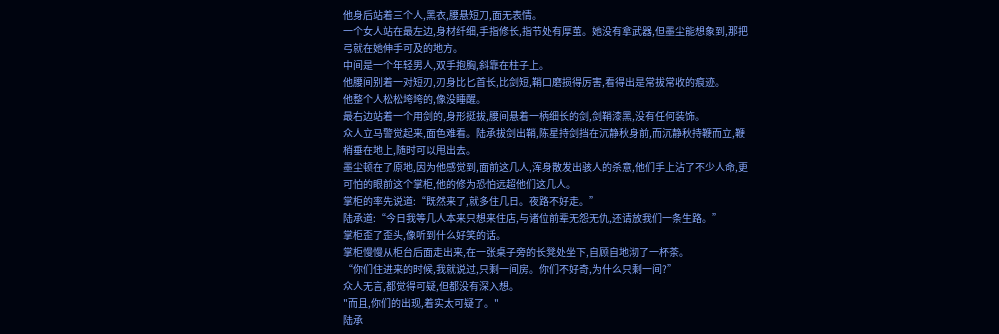他身后站着三个人,黑衣,腰悬短刀,面无表情。
一个女人站在最左边,身材纤细,手指修长,指节处有厚茧。她没有拿武器,但墨尘能想象到,那把弓就在她伸手可及的地方。
中间是一个年轻男人,双手抱胸,斜靠在柱子上。
他腰间别着一对短刃,刃身比匕首长,比剑短,鞘口磨损得厉害,看得出是常拔常收的痕迹。
他整个人松松垮垮的,像没睡醒。
最右边站着一个用剑的,身形挺拔,腰间悬着一柄细长的剑,剑鞘漆黑,没有任何装饰。
众人立马警觉起来,面色难看。陆承拔剑出鞘,陈星持剑挡在沉静秋身前,而沉静秋持鞭而立,鞭梢垂在地上,随时可以甩出去。
墨尘顿在了原地,因为他感觉到,面前这几人,浑身散发出骇人的杀意,他们手上沾了不少人命,更可怕的眼前这个掌柜,他的修为恐怕远超他们这几人。
掌柜的率先说道:“既然来了,就多住几日。夜路不好走。”
陆承道:“今日我等几人本来只想来住店,与诸位前辈无怨无仇,还请放我们一条生路。”
掌柜歪了歪头,像听到什么好笑的话。
掌柜慢慢从柜台后面走出来,在一张桌子旁的长凳处坐下,自顾自地沏了一杯茶。
“你们住进来的时候,我就说过,只剩一间房。你们不好奇,为什么只剩一间?”
众人无言,都觉得可疑,但都没有深入想。
"而且,你们的出现,着实太可疑了。"
陆承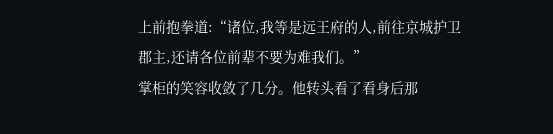上前抱拳道:“诸位,我等是远王府的人,前往京城护卫郡主,还请各位前辈不要为难我们。”
掌柜的笑容收敛了几分。他转头看了看身后那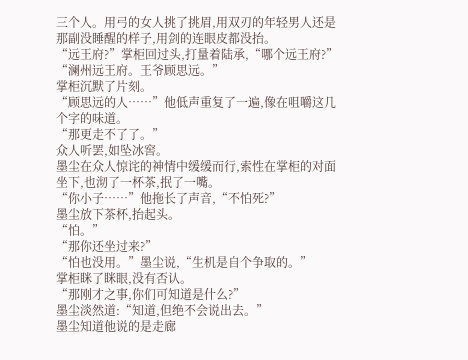三个人。用弓的女人挑了挑眉,用双刃的年轻男人还是那副没睡醒的样子,用剑的连眼皮都没抬。
“远王府?”掌柜回过头,打量着陆承,“哪个远王府?”
“澜州远王府。王爷顾思远。”
掌柜沉默了片刻。
“顾思远的人……”他低声重复了一遍,像在咀嚼这几个字的味道。
“那更走不了了。”
众人听罢,如坠冰窖。
墨尘在众人惊诧的神情中缓缓而行,索性在掌柜的对面坐下,也沏了一杯茶,抿了一嘴。
“你小子……”他拖长了声音,“不怕死?”
墨尘放下茶杯,抬起头。
“怕。”
“那你还坐过来?”
“怕也没用。”墨尘说,“生机是自个争取的。”
掌柜眯了眯眼,没有否认。
“那刚才之事,你们可知道是什么?”
墨尘淡然道:“知道,但绝不会说出去。”
墨尘知道他说的是走廊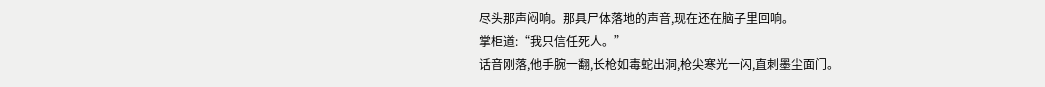尽头那声闷响。那具尸体落地的声音,现在还在脑子里回响。
掌柜道:“我只信任死人。”
话音刚落,他手腕一翻,长枪如毒蛇出洞,枪尖寒光一闪,直刺墨尘面门。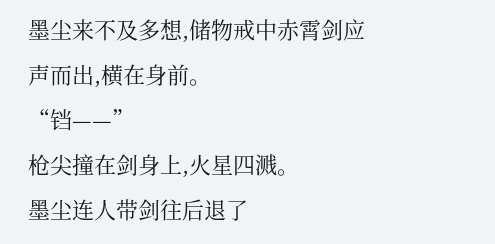墨尘来不及多想,储物戒中赤霄剑应声而出,横在身前。
“铛——”
枪尖撞在剑身上,火星四溅。
墨尘连人带剑往后退了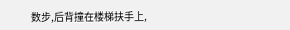数步,后背撞在楼梯扶手上,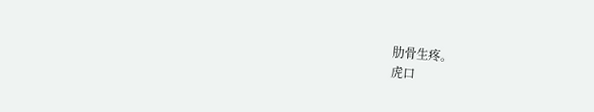肋骨生疼。
虎口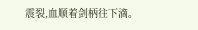震裂,血顺着剑柄往下滴。